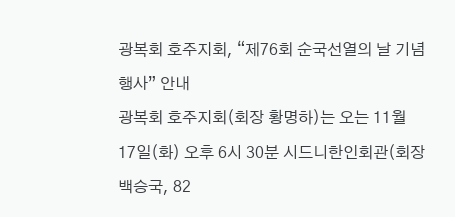광복회 호주지회, “제76회 순국선열의 날 기념 행사” 안내
광복회 호주지회(회장 황명하)는 오는 11월 17일(화) 오후 6시 30분 시드니한인회관(회장 백승국, 82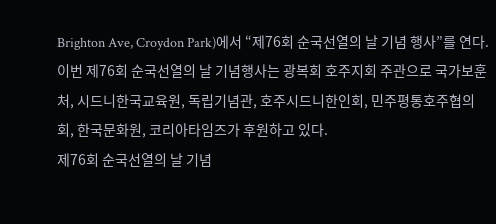Brighton Ave, Croydon Park)에서 “제76회 순국선열의 날 기념 행사”를 연다.
이번 제76회 순국선열의 날 기념행사는 광복회 호주지회 주관으로 국가보훈처, 시드니한국교육원, 독립기념관, 호주시드니한인회, 민주평통호주협의회, 한국문화원, 코리아타임즈가 후원하고 있다.
제76회 순국선열의 날 기념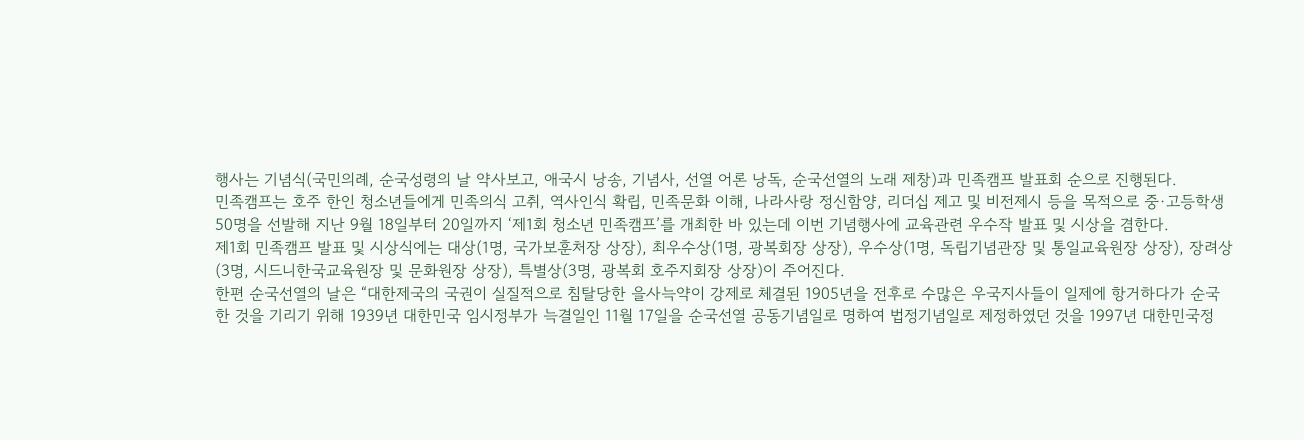행사는 기념식(국민의례, 순국성령의 날 약사보고, 애국시 낭송, 기념사, 선열 어론 낭독, 순국선열의 노래 제창)과 민족캠프 발표회 순으로 진행된다.
민족캠프는 호주 한인 청소년들에게 민족의식 고취, 역사인식 확립, 민족문화 이해, 나라사랑 정신함양, 리더십 제고 및 비전제시 등을 목적으로 중·고등학생 50명을 선발해 지난 9월 18일부터 20일까지 ‘제1회 청소년 민족캠프’를 개최한 바 있는데 이번 기념행사에 교육관련 우수작 발표 및 시상을 겸한다.
제1회 민족캠프 발표 및 시상식에는 대상(1명, 국가보훈처장 상장), 최우수상(1명, 광복회장 상장), 우수상(1명, 독립기념관장 및 통일교육원장 상장), 장려상(3명, 시드니한국교육원장 및 문화원장 상장), 특별상(3명, 광복회 호주지회장 상장)이 주어진다.
한편 순국선열의 날은 “대한제국의 국권이 실질적으로 침탈당한 을사늑약이 강제로 체결된 1905년을 전후로 수많은 우국지사들이 일제에 항거하다가 순국한 것을 기리기 위해 1939년 대한민국 임시정부가 늑결일인 11월 17일을 순국선열 공동기념일로 명하여 법정기념일로 제정하였던 것을 1997년 대한민국정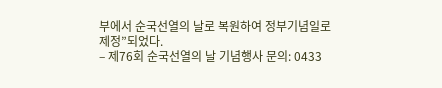부에서 순국선열의 날로 복원하여 정부기념일로 제정”되었다.
– 제76회 순국선열의 날 기념행사 문의: 0433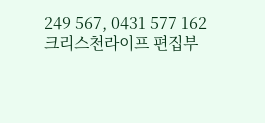249 567, 0431 577 162
크리스천라이프 편집부